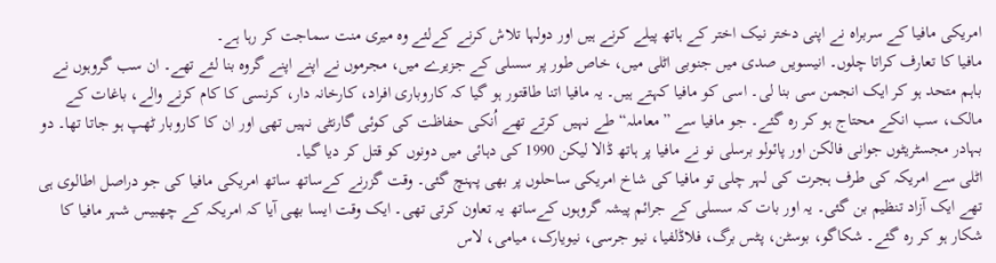امریکی مافیا کے سربراہ نے اپنی دختر نیک اختر کے ہاتھ پیلے کرنے ہیں اور دولہا تلاش کرنے کےلئے وہ میری منت سماجت کر رہا ہے۔
مافیا کا تعارف کراتا چلوں۔ انیسویں صدی میں جنوبی اٹلی میں، خاص طور پر سسلی کے جزیرے میں، مجرموں نے اپنے اپنے گروہ بنا لئے تھے۔ ان سب گروہوں نے باہم متحد ہو کر ایک انجمن سی بنا لی۔ اسی کو مافیا کہتے ہیں۔ یہ مافیا اتنا طاقتور ہو گیا کہ کاروباری افراد، کارخانہ دار، کرنسی کا کام کرنے والے، باغات کے مالک، سب انکے محتاج ہو کر رہ گئے۔ جو مافیا سے ”معاملہ“ طے نہیں کرتے تھے اُنکی حفاظت کی کوئی گارنٹی نہیں تھی اور ان کا کاروبار ٹھپ ہو جاتا تھا۔ دو بہادر مجسٹریٹوں جوانی فالکن اور پائولو برسلی نو نے مافیا پر ہاتھ ڈالا لیکن 1990 کی دہائی میں دونوں کو قتل کر دیا گیا۔
اٹلی سے امریکہ کی طرف ہجرت کی لہر چلی تو مافیا کی شاخ امریکی ساحلوں پر بھی پہنچ گئی۔ وقت گزرنے کےساتھ ساتھ امریکی مافیا کی جو دراصل اطالوی ہی تھے ایک آزاد تنظیم بن گئی۔ یہ اور بات کہ سسلی کے جرائم پیشہ گروہوں کےساتھ یہ تعاون کرتی تھی۔ ایک وقت ایسا بھی آیا کہ امریکہ کے چھبیس شہر مافیا کا شکار ہو کر رہ گئے۔ شکاگو، بوسٹن، پٹس برگ، فلاڈلفیا، نیو جرسی، نیویارک، میامی، لاس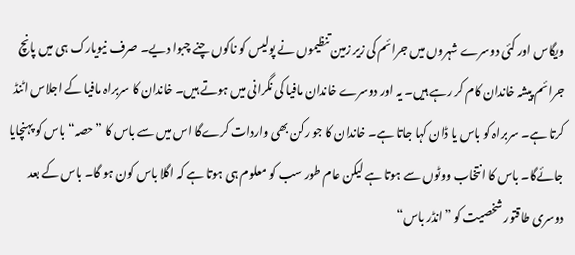ویگاس اور کئی دوسرے شہروں میں جرائم کی زیر زمین تنظیموں نے پولیس کو ناکوں چنے چبوا دیے۔ صرف نیویارک ہی میں پانچ جرائم پیشہ خاندان کام کر رہے ہیں۔ یہ اور دوسرے خاندان مافیا کی نگرانی میں ہوتے ہیں۔ خاندان کا سربراہ مافیا کے اجلاس اٹنڈ کرتا ہے۔ سربراہ کو باس یا ڈان کہا جاتا ہے۔ خاندان کا جو رکن بھی واردات کرےگا اس میں سے باس کا ”حصہ“ باس کو پہنچایا جائےگا۔ باس کا انتخاب ووٹوں سے ہوتا ہے لیکن عام طور سب کو معلوم ہی ہوتا ہے کہ اگلا باس کون ہو گا۔ باس کے بعد دوسری طاقتور شخصیت کو ”انڈر باس“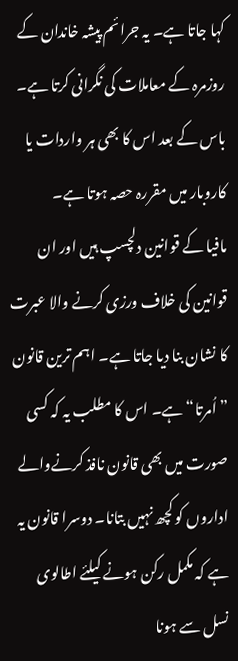کہا جاتا ہے۔ یہ جرائم پیشہ خاندان کے روزمرہ کے معاملات کی نگرانی کرتا ہے۔ باس کے بعد اس کا بھی ہر واردات یا کاروبار میں مقررہ حصہ ہوتا ہے۔
مافیا کے قوانین دلچسپ ہیں اور ان قوانین کی خلاف ورزی کرنے والا عبرت کا نشان بنا دیا جاتا ہے۔ اہم ترین قانون ”اُمرتا“ ہے۔ اس کا مطلب یہ کہ کسی صورت میں بھی قانون نافذ کرنےوالے اداروں کو کچھ نہیں بتانا۔ دوسرا قانون یہ ہے کہ مکمل رکن ہونے کیلئے اطالوی نسل سے ہونا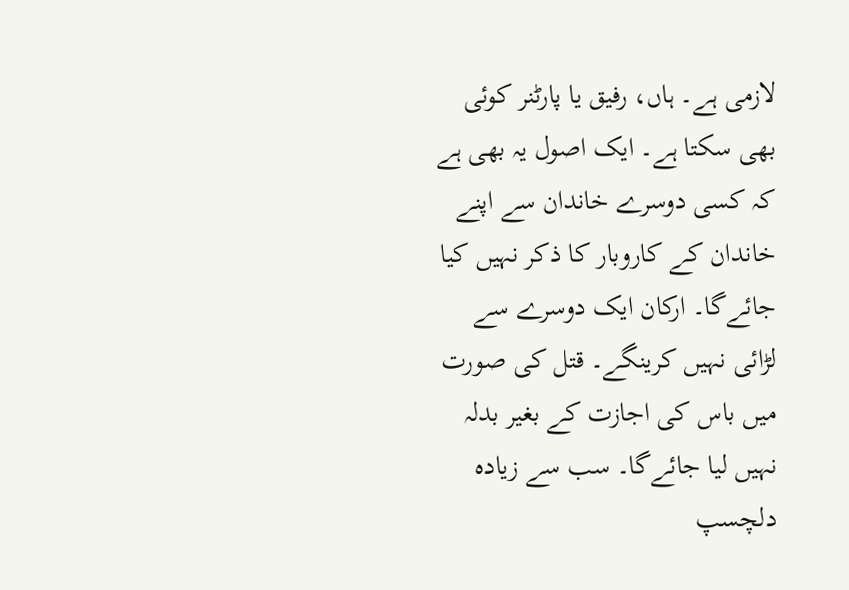لازمی ہے۔ ہاں، رفیق یا پارٹنر کوئی بھی سکتا ہے۔ ایک اصول یہ بھی ہے کہ کسی دوسرے خاندان سے اپنے خاندان کے کاروبار کا ذکر نہیں کیا جائےگا۔ ارکان ایک دوسرے سے لڑائی نہیں کرینگے۔ قتل کی صورت میں باس کی اجازت کے بغیر بدلہ نہیں لیا جائےگا۔ سب سے زیادہ دلچسپ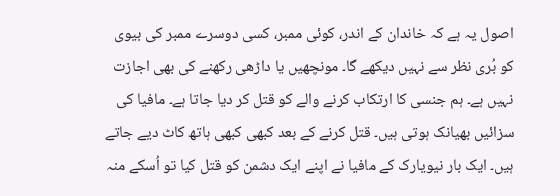اصول یہ ہے کہ خاندان کے اندر، کوئی ممبر، کسی دوسرے ممبر کی بیوی کو بُری نظر سے نہیں دیکھے گا۔ مونچھیں یا داڑھی رکھنے کی بھی اجازت نہیں ہے۔ ہم جنسی کا ارتکاب کرنے والے کو قتل کر دیا جاتا ہے۔ مافیا کی سزائیں بھیانک ہوتی ہیں۔ قتل کرنے کے بعد کبھی کبھی ہاتھ کاٹ دیے جاتے ہیں۔ ایک بار نیویارک کے مافیا نے اپنے ایک دشمن کو قتل کیا تو اُسکے منہ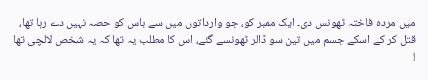میں مردہ فاختہ ٹھونس دی۔ ایک ممبر کو، جو وارداتوں میں سے باس کو حصہ نہیں دے رہا تھا، قتل کر کے اسکے جسم میں تین سو ڈالر ٹھونسے گئے، اس کا مطلب یہ تھا کہ یہ شخص لالچی تھا
!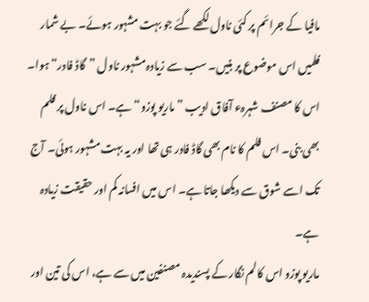مافیا کے جرائم پر کئی ناول لکھے گئے جو بہت مشہور ہوئے۔ بے شمار فلمیں اس موضوع پر بنیں۔ سب سے زیادہ مشہور ناول ”گاڈ فادر“ ہوا۔ اس کا مصنف شہرہء آفاق ادیب ”ماریو پوزو“ ہے۔ اس ناول پر فلم بھی بنی۔ اس فلم کا نام بھی گاڈ فادر ہی تھا اور یہ بہت مشہور ہوئی۔ آج تک اسے شوق سے دیکھا جاتا ہے۔ اس میں افسانہ کم اور حقیقت زیادہ ہے۔
ماریو پوزو اس کالم نگار کے پسندیدہ مصنفین میں سے ہے، اس کی تین اور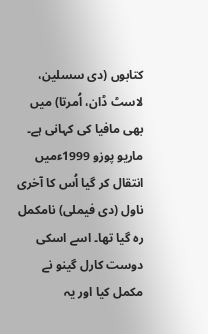کتابوں (دی سسلین، لاسٹ ڈان، اُمرتا) میں بھی مافیا کی کہانی ہے۔ ماریو پوزو 1999ءمیں انتقال کر گیا اُس کا آخری ناول (دی فیملی) نامکمل رہ گیا تھا۔ اسے اسکی دوست کارل گینو نے مکمل کیا اور یہ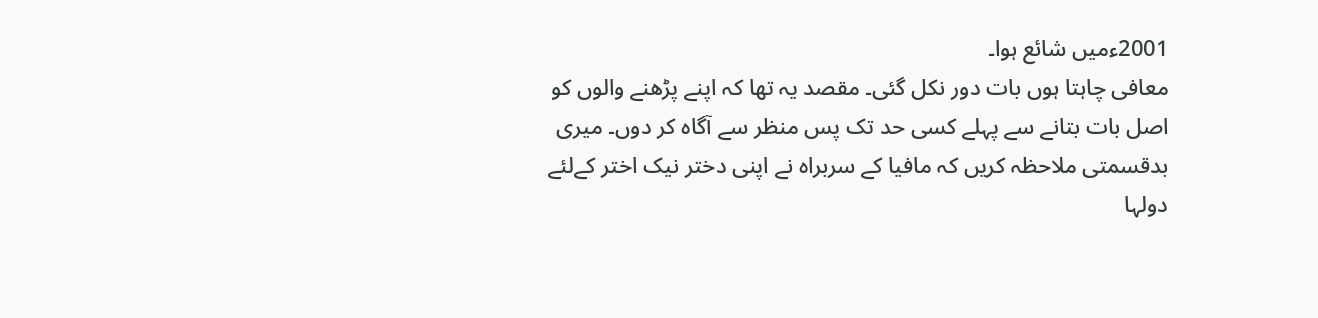2001ءمیں شائع ہوا۔
معافی چاہتا ہوں بات دور نکل گئی۔ مقصد یہ تھا کہ اپنے پڑھنے والوں کو اصل بات بتانے سے پہلے کسی حد تک پس منظر سے آگاہ کر دوں۔ میری بدقسمتی ملاحظہ کریں کہ مافیا کے سربراہ نے اپنی دختر نیک اختر کےلئے دولہا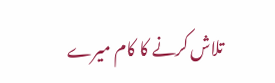تلاش کرنے کا کام میرے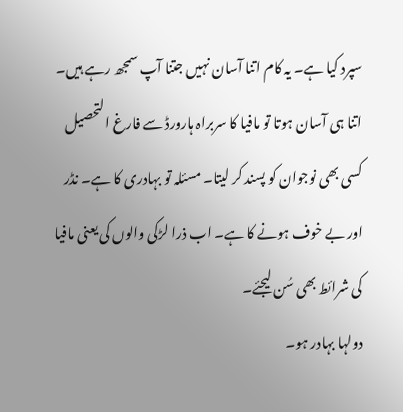سپرد کیا ہے۔ یہ کام اتنا آسان نہیں جتنا آپ سمجھ رہے ہیں۔ اتنا ہی آسان ہوتا تو مافیا کا سربراہ ہارورڈ سے فارغ التحصیل کسی بھی نوجوان کو پسند کر لیتا۔ مسئلہ تو بہادری کا ہے۔ نڈر اور بے خوف ہونے کا ہے۔ اب ذرا لڑکی والوں کی یعنی مافیا کی شرائط بھی سُن لیجئے۔
دولہا بہادر ہو۔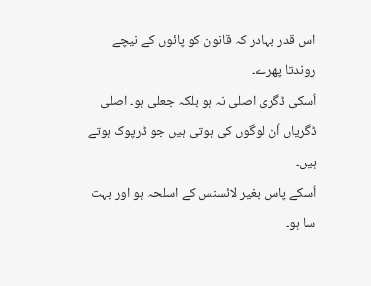اس قدر بہادر کہ قانون کو پائوں کے نیچے روندتا پھرے۔
اُسکی ڈگری اصلی نہ ہو بلکہ جعلی ہو۔ اصلی ڈگریاں اُن لوگوں کی ہوتی ہیں جو ڈرپوک ہوتے ہیں۔
اُسکے پاس بغیر لائسنس کے اسلحہ ہو اور بہت سا ہو۔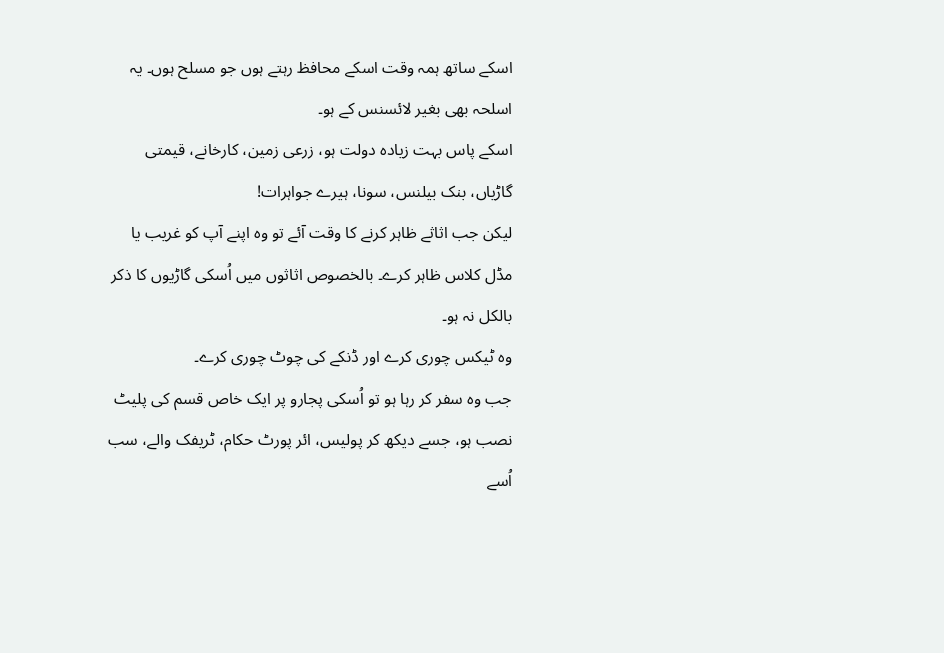اسکے ساتھ ہمہ وقت اسکے محافظ رہتے ہوں جو مسلح ہوں۔ یہ اسلحہ بھی بغیر لائسنس کے ہو۔
اسکے پاس بہت زیادہ دولت ہو، زرعی زمین، کارخانے، قیمتی گاڑیاں، بنک بیلنس، سونا، ہیرے جواہرات!
لیکن جب اثاثے ظاہر کرنے کا وقت آئے تو وہ اپنے آپ کو غریب یا مڈل کلاس ظاہر کرے۔ بالخصوص اثاثوں میں اُسکی گاڑیوں کا ذکر بالکل نہ ہو۔
وہ ٹیکس چوری کرے اور ڈنکے کی چوٹ چوری کرے۔
جب وہ سفر کر رہا ہو تو اُسکی پجارو پر ایک خاص قسم کی پلیٹ نصب ہو، جسے دیکھ کر پولیس، ائر پورٹ حکام، ٹریفک والے، سب اُسے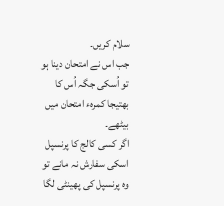سلام کریں۔
جب اس نے امتحان دینا ہو تو اُسکی جگہ اُس کا بھتیجا کمرہء امتحان میں بیٹھے۔
اگر کسی کالج کا پرنسپل اسکی سفارش نہ مانے تو وہ پرنسپل کی پھینٹی لگا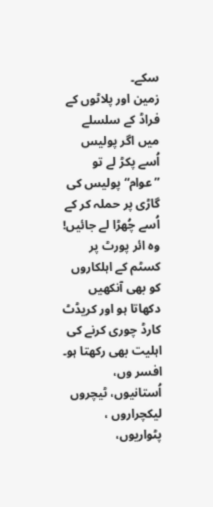سکے۔
زمین اور پلاٹوں کے فراڈ کے سلسلے میں اگر پولیس اُسے پکڑ لے تو ”عوام“ پولیس کی گاڑی پر حملہ کر کے اُسے چُھڑا لے جائیں!
وہ ائر پورٹ پر کسٹم کے اہلکاروں کو بھی آنکھیں دکھاتا ہو اور کریڈٹ کارڈ چوری کرنے کی اہلیت بھی رکھتا ہو۔
افسر وں، اُستانیوں، ٹیچروں لیکچراروں ، پٹواریوں،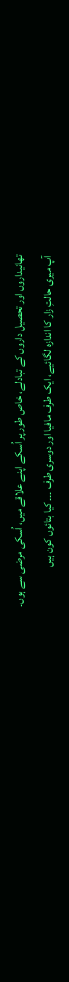تھانیداروں اور تحصیل داروں کے تبادلے، خاص طور پر اُسکے اپنے علاقے میں، اُسکی مرضی سے ہوں۔
آپ میری حالتِ زار کا اندازہ لگائیے، ایک طرف مافیا اور دوسری طرف ۔۔۔ کیا بتائوں کون ہیں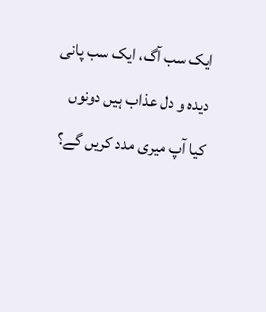ایک سب آگ، ایک سب پانی
دیدہ و دل عذاب ہیں دونوں
کیا آپ میری مدد کریں گے؟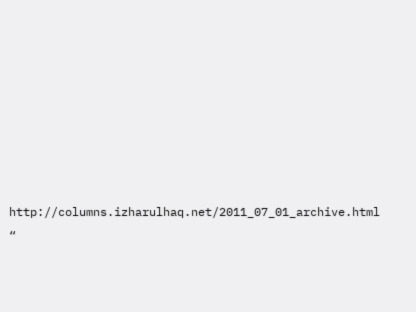http://columns.izharulhaq.net/2011_07_01_archive.html
“